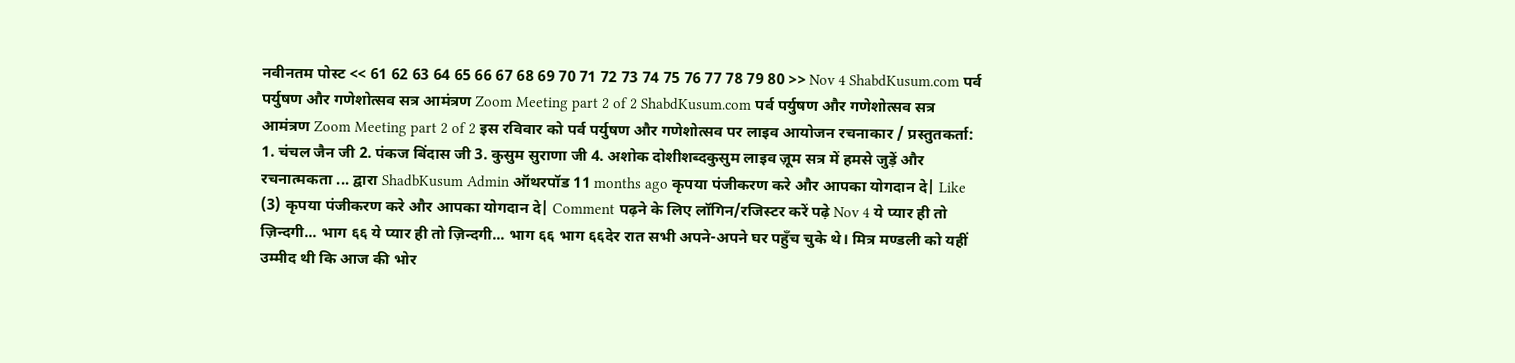नवीनतम पोस्ट << 61 62 63 64 65 66 67 68 69 70 71 72 73 74 75 76 77 78 79 80 >> Nov 4 ShabdKusum.com पर्व पर्युषण और गणेशोत्सव सत्र आमंत्रण Zoom Meeting part 2 of 2 ShabdKusum.com पर्व पर्युषण और गणेशोत्सव सत्र आमंत्रण Zoom Meeting part 2 of 2 इस रविवार को पर्व पर्युषण और गणेशोत्सव पर लाइव आयोजन रचनाकार / प्रस्तुतकर्ता: 1. चंचल जैन जी 2. पंकज बिंदास जी 3. कुसुम सुराणा जी 4. अशोक दोशीशब्दकुसुम लाइव ज़ूम सत्र में हमसे जुड़ें और रचनात्मकता ... द्वारा ShadbKusum Admin ऑथरपॉड 11 months ago कृपया पंजीकरण करे और आपका योगदान दे| Like (3) कृपया पंजीकरण करे और आपका योगदान दे| Comment पढ़ने के लिए लॉगिन/रजिस्टर करें पढ़े Nov 4 ये प्यार ही तो ज़िन्दगी... भाग ६६ ये प्यार ही तो ज़िन्दगी... भाग ६६ भाग ६६देर रात सभी अपने-अपने घर पहुँच चुके थे। मित्र मण्डली को यहीं उम्मीद थी कि आज की भोर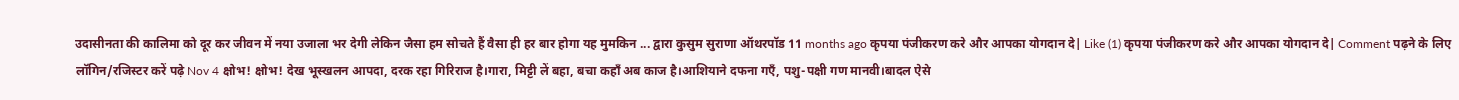उदासीनता की कालिमा को दूर कर जीवन में नया उजाला भर देगी लेकिन जैसा हम सोचते हैं वैसा ही हर बार होगा यह मुमकिन ... द्वारा कुसुम सुराणा ऑथरपॉड 11 months ago कृपया पंजीकरण करे और आपका योगदान दे| Like (1) कृपया पंजीकरण करे और आपका योगदान दे| Comment पढ़ने के लिए लॉगिन/रजिस्टर करें पढ़े Nov 4 क्षोभ! क्षोभ! देख भूस्खलन आपदा, दरक रहा गिरिराज है।गारा, मिट्टी लें बहा, बचा कहाँ अब काज है।आशियाने दफना गएँ, पशु-पक्षी गण मानवी।बादल ऐसे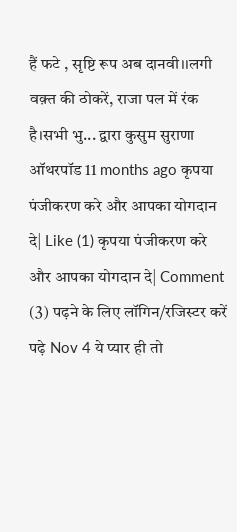हैं फटे , सृष्टि रूप अब दानवी।।लगी वक़्त की ठोकरें, राजा पल में रंक है।सभी भु... द्वारा कुसुम सुराणा ऑथरपॉड 11 months ago कृपया पंजीकरण करे और आपका योगदान दे| Like (1) कृपया पंजीकरण करे और आपका योगदान दे| Comment (3) पढ़ने के लिए लॉगिन/रजिस्टर करें पढ़े Nov 4 ये प्यार ही तो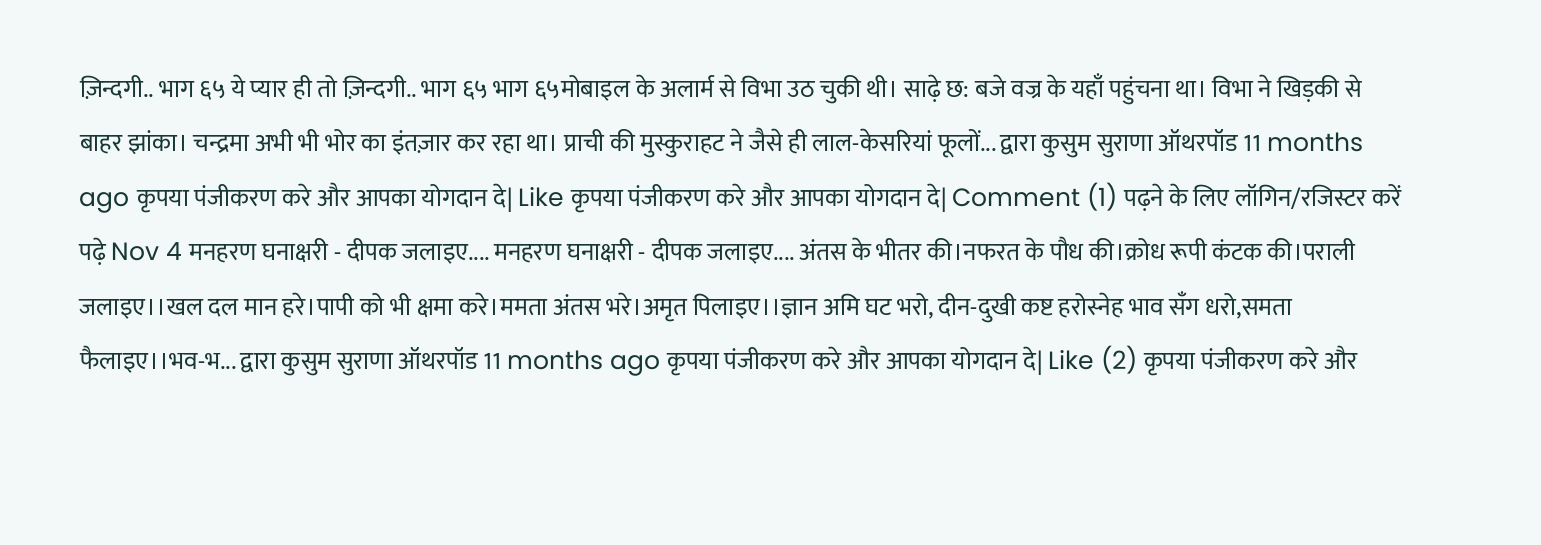ज़िन्दगी.. भाग ६५ ये प्यार ही तो ज़िन्दगी.. भाग ६५ भाग ६५मोबाइल के अलार्म से विभा उठ चुकी थी। साढ़े छ: बजे वज्र के यहाँ पहुंचना था। विभा ने खिड़की से बाहर झांका। चन्द्रमा अभी भी भोर का इंतज़ार कर रहा था। प्राची की मुस्कुराहट ने जैसे ही लाल-केसरियां फूलों... द्वारा कुसुम सुराणा ऑथरपॉड 11 months ago कृपया पंजीकरण करे और आपका योगदान दे| Like कृपया पंजीकरण करे और आपका योगदान दे| Comment (1) पढ़ने के लिए लॉगिन/रजिस्टर करें पढ़े Nov 4 मनहरण घनाक्षरी - दीपक जलाइए.... मनहरण घनाक्षरी - दीपक जलाइए.... अंतस के भीतर की।नफरत के पौध की।क्रोध रूपी कंटक की।पराली जलाइए।।खल दल मान हरे।पापी को भी क्षमा करे।ममता अंतस भरे।अमृत पिलाइए।।ज्ञान अमि घट भरो, दीन-दुखी कष्ट हरोस्नेह भाव सँग धरो,समता फैलाइए।।भव-भ... द्वारा कुसुम सुराणा ऑथरपॉड 11 months ago कृपया पंजीकरण करे और आपका योगदान दे| Like (2) कृपया पंजीकरण करे और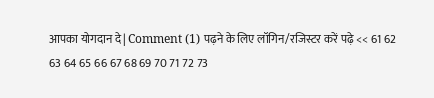आपका योगदान दे| Comment (1) पढ़ने के लिए लॉगिन/रजिस्टर करें पढ़े << 61 62 63 64 65 66 67 68 69 70 71 72 73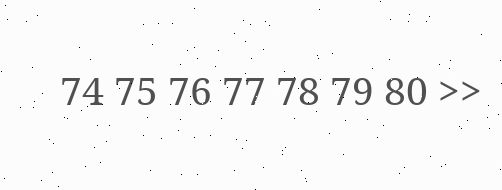74 75 76 77 78 79 80 >>